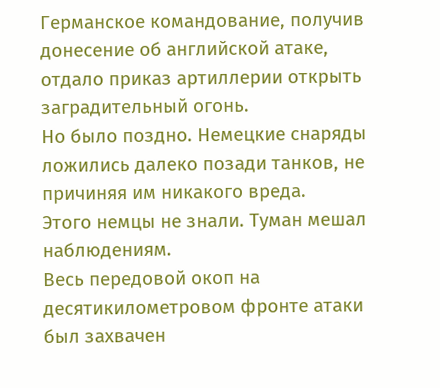Германское командование, получив донесение об английской атаке, отдало приказ артиллерии открыть заградительный огонь.
Но было поздно. Немецкие снаряды ложились далеко позади танков, не причиняя им никакого вреда.
Этого немцы не знали. Туман мешал наблюдениям.
Весь передовой окоп на десятикилометровом фронте атаки был захвачен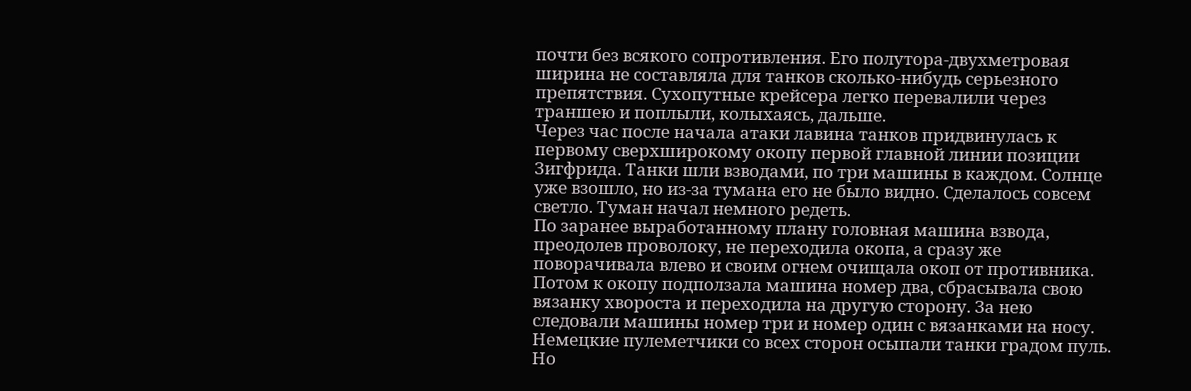почти без всякого сопротивления. Его полутора-двухметровая ширина не составляла для танков сколько-нибудь серьезного препятствия. Сухопутные крейсера легко перевалили через траншею и поплыли, колыхаясь, дальше.
Через час после начала атаки лавина танков придвинулась к первому сверхширокому окопу первой главной линии позиции Зигфрида. Танки шли взводами, по три машины в каждом. Солнце уже взошло, но из-за тумана его не было видно. Сделалось совсем светло. Туман начал немного редеть.
По заранее выработанному плану головная машина взвода, преодолев проволоку, не переходила окопа, а сразу же поворачивала влево и своим огнем очищала окоп от противника. Потом к окопу подползала машина номер два, сбрасывала свою вязанку хвороста и переходила на другую сторону. За нею следовали машины номер три и номер один с вязанками на носу.
Немецкие пулеметчики со всех сторон осыпали танки градом пуль. Но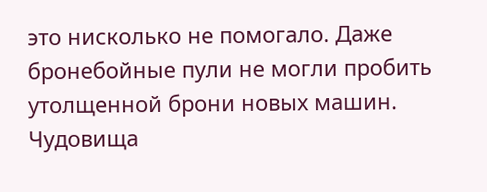это нисколько не помогало. Даже бронебойные пули не могли пробить утолщенной брони новых машин. Чудовища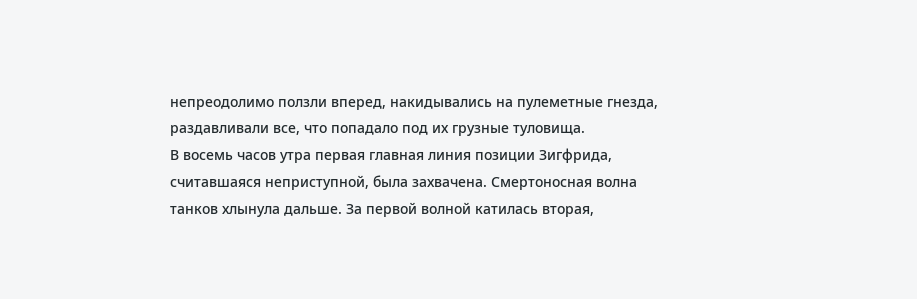непреодолимо ползли вперед, накидывались на пулеметные гнезда, раздавливали все, что попадало под их грузные туловища.
В восемь часов утра первая главная линия позиции Зигфрида, считавшаяся неприступной, была захвачена. Смертоносная волна танков хлынула дальше. За первой волной катилась вторая,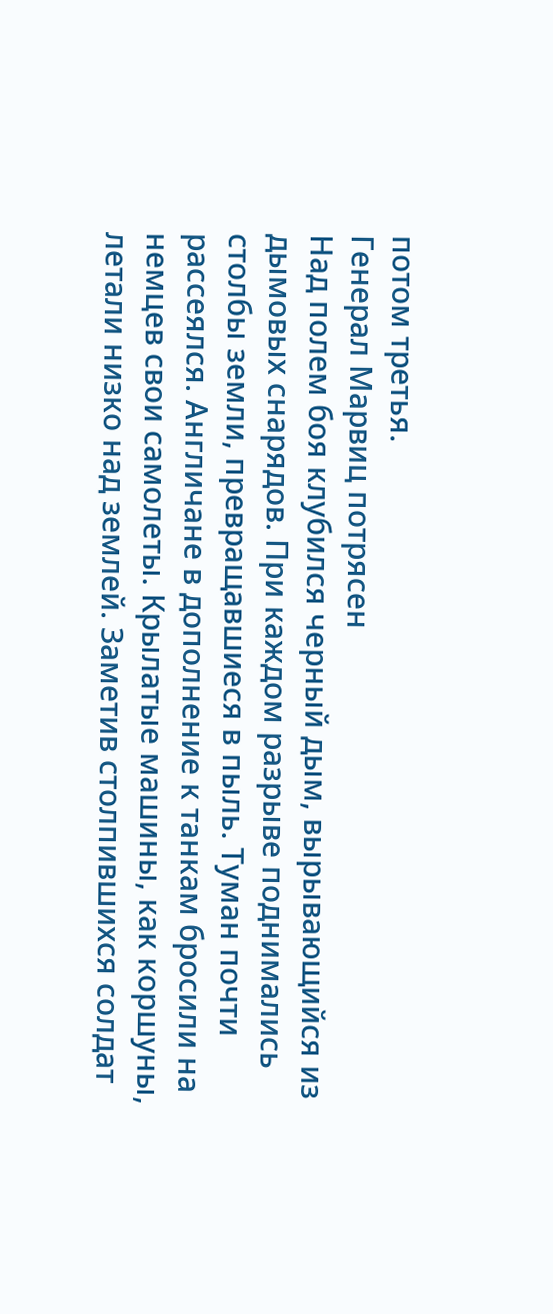потом третья.
Генерал Марвиц потрясен
Над полем боя клубился черный дым, вырывающийся из дымовых снарядов. При каждом разрыве поднимались столбы земли, превращавшиеся в пыль. Туман почти рассеялся. Англичане в дополнение к танкам бросили на немцев свои самолеты. Крылатые машины, как коршуны, летали низко над землей. Заметив столпившихся солдат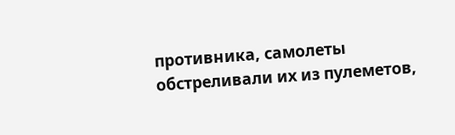противника, самолеты обстреливали их из пулеметов,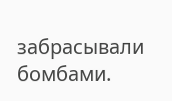забрасывали бомбами.